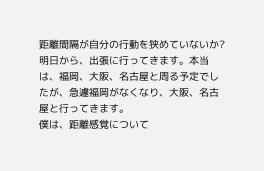距離間隔が自分の行動を狭めていないか?
明日から、出張に行ってきます。本当は、福岡、大阪、名古屋と周る予定でしたが、急遽福岡がなくなり、大阪、名古屋と行ってきます。
僕は、距離感覚について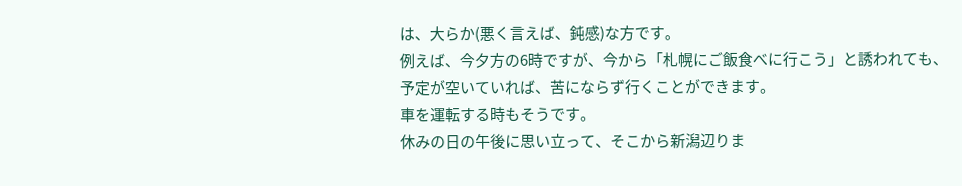は、大らか(悪く言えば、鈍感)な方です。
例えば、今夕方の6時ですが、今から「札幌にご飯食べに行こう」と誘われても、
予定が空いていれば、苦にならず行くことができます。
車を運転する時もそうです。
休みの日の午後に思い立って、そこから新潟辺りま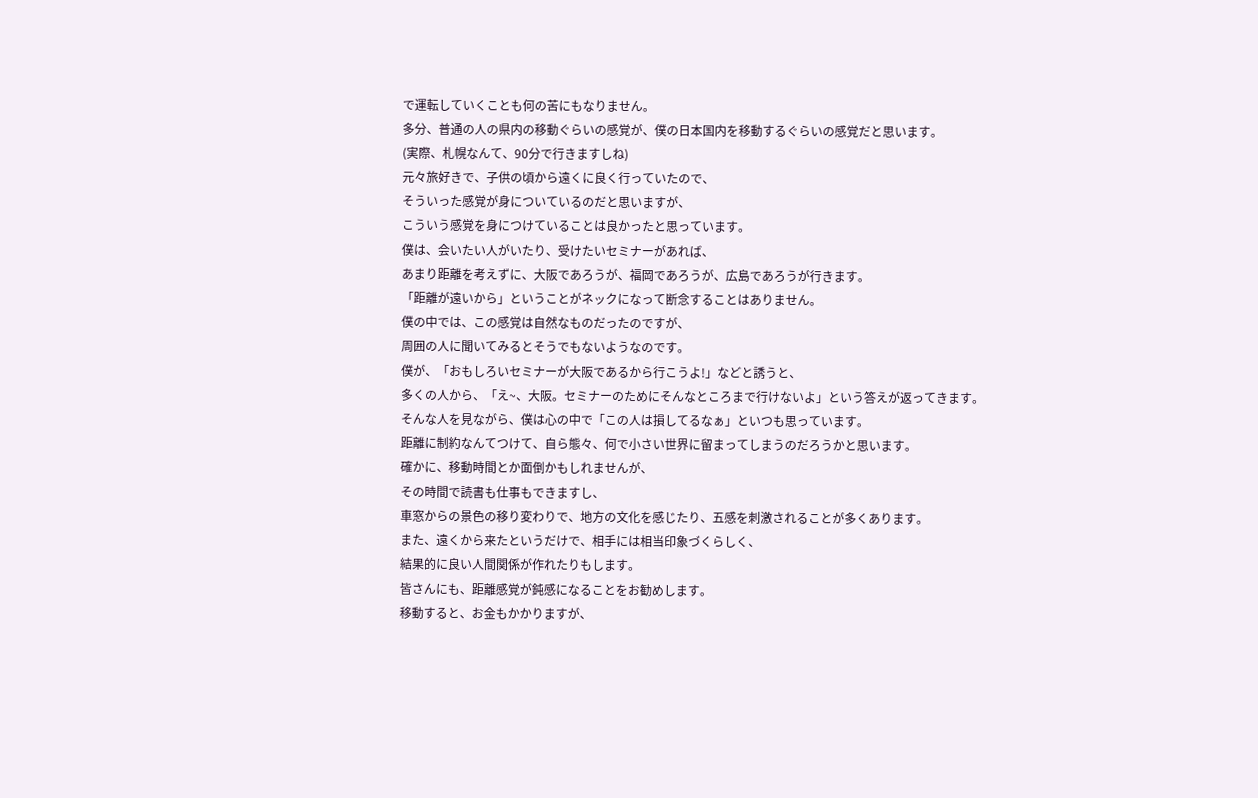で運転していくことも何の苦にもなりません。
多分、普通の人の県内の移動ぐらいの感覚が、僕の日本国内を移動するぐらいの感覚だと思います。
(実際、札幌なんて、90分で行きますしね)
元々旅好きで、子供の頃から遠くに良く行っていたので、
そういった感覚が身についているのだと思いますが、
こういう感覚を身につけていることは良かったと思っています。
僕は、会いたい人がいたり、受けたいセミナーがあれば、
あまり距離を考えずに、大阪であろうが、福岡であろうが、広島であろうが行きます。
「距離が遠いから」ということがネックになって断念することはありません。
僕の中では、この感覚は自然なものだったのですが、
周囲の人に聞いてみるとそうでもないようなのです。
僕が、「おもしろいセミナーが大阪であるから行こうよ!」などと誘うと、
多くの人から、「え~、大阪。セミナーのためにそんなところまで行けないよ」という答えが返ってきます。
そんな人を見ながら、僕は心の中で「この人は損してるなぁ」といつも思っています。
距離に制約なんてつけて、自ら態々、何で小さい世界に留まってしまうのだろうかと思います。
確かに、移動時間とか面倒かもしれませんが、
その時間で読書も仕事もできますし、
車窓からの景色の移り変わりで、地方の文化を感じたり、五感を刺激されることが多くあります。
また、遠くから来たというだけで、相手には相当印象づくらしく、
結果的に良い人間関係が作れたりもします。
皆さんにも、距離感覚が鈍感になることをお勧めします。
移動すると、お金もかかりますが、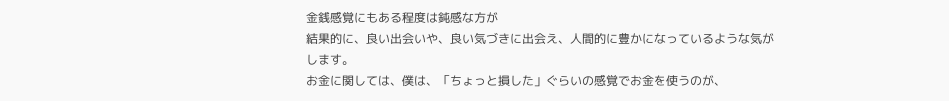金銭感覚にもある程度は鈍感な方が
結果的に、良い出会いや、良い気づきに出会え、人間的に豊かになっているような気がします。
お金に関しては、僕は、「ちょっと損した」ぐらいの感覚でお金を使うのが、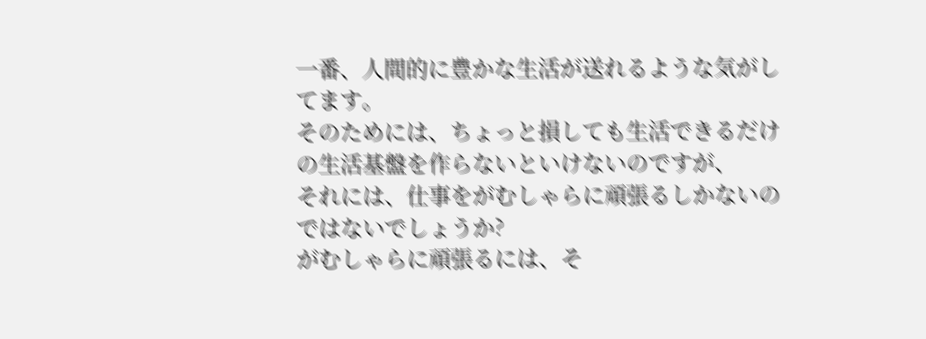一番、人間的に豊かな生活が送れるような気がしてます。
そのためには、ちょっと損しても生活できるだけの生活基盤を作らないといけないのですが、
それには、仕事をがむしゃらに頑張るしかないのではないでしょうか?
がむしゃらに頑張るには、そ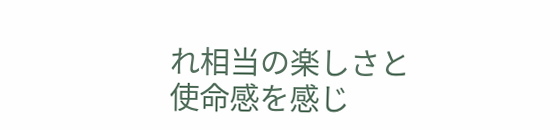れ相当の楽しさと使命感を感じ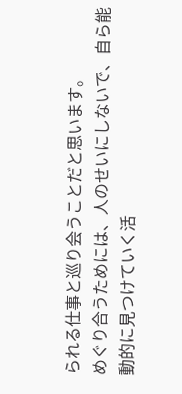られる仕事と巡り会うことだと思います。
めぐり合うためには、人のせいにしないで、自ら能動的に見つけていく活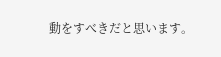動をすべきだと思います。